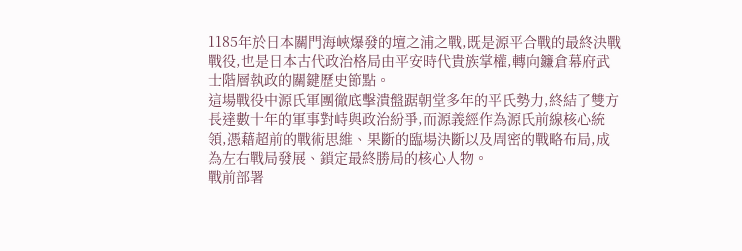1185年於日本關門海峽爆發的壇之浦之戰,既是源平合戰的最終決戰戰役,也是日本古代政治格局由平安時代貴族掌權,轉向鐮倉幕府武士階層執政的關鍵歷史節點。
這場戰役中源氏軍團徹底擊潰盤踞朝堂多年的平氏勢力,終結了雙方長達數十年的軍事對峙與政治紛爭,而源義經作為源氏前線核心統領,憑藉超前的戰術思維、果斷的臨場決斷以及周密的戰略布局,成為左右戰局發展、鎖定最終勝局的核心人物。
戰前部署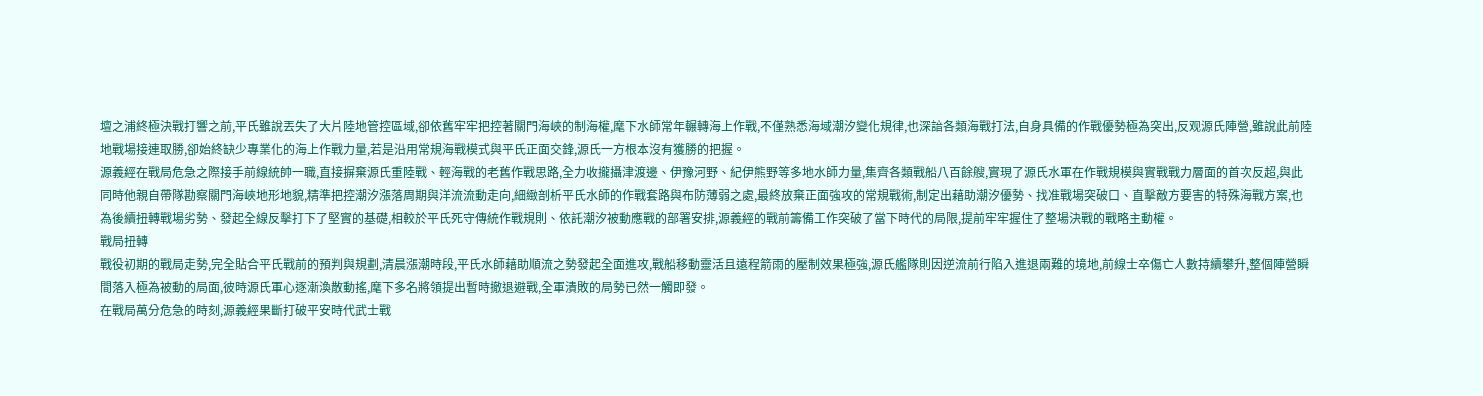壇之浦終極決戰打響之前,平氏雖說丟失了大片陸地管控區域,卻依舊牢牢把控著關門海峽的制海權,麾下水師常年輾轉海上作戰,不僅熟悉海域潮汐變化規律,也深諳各類海戰打法,自身具備的作戰優勢極為突出,反观源氏陣營,雖說此前陸地戰場接連取勝,卻始終缺少專業化的海上作戰力量,若是沿用常規海戰模式與平氏正面交鋒,源氏一方根本沒有獲勝的把握。
源義經在戰局危急之際接手前線統帥一職,直接摒棄源氏重陸戰、輕海戰的老舊作戰思路,全力收攏攝津渡邊、伊豫河野、紀伊熊野等多地水師力量,集齊各類戰船八百餘艘,實現了源氏水軍在作戰規模與實戰戰力層面的首次反超,與此同時他親自帶隊勘察關門海峽地形地貌,精準把控潮汐漲落周期與洋流流動走向,細緻剖析平氏水師的作戰套路與布防薄弱之處,最終放棄正面強攻的常規戰術,制定出藉助潮汐優勢、找准戰場突破口、直擊敵方要害的特殊海戰方案,也為後續扭轉戰場劣勢、發起全線反擊打下了堅實的基礎,相較於平氏死守傳統作戰規則、依託潮汐被動應戰的部署安排,源義經的戰前籌備工作突破了當下時代的局限,提前牢牢握住了整場決戰的戰略主動權。
戰局扭轉
戰役初期的戰局走勢,完全貼合平氏戰前的預判與規劃,清晨漲潮時段,平氏水師藉助順流之勢發起全面進攻,戰船移動靈活且遠程箭雨的壓制效果極強,源氏艦隊則因逆流前行陷入進退兩難的境地,前線士卒傷亡人數持續攀升,整個陣營瞬間落入極為被動的局面,彼時源氏軍心逐漸渙散動搖,麾下多名將領提出暫時撤退避戰,全軍潰敗的局勢已然一觸即發。
在戰局萬分危急的時刻,源義經果斷打破平安時代武士戰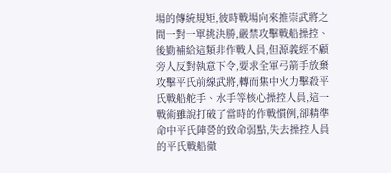場的傳統規矩,彼時戰場向來推崇武將之間一對一單挑決勝,嚴禁攻擊戰船操控、後勤補給這類非作戰人員,但源義經不顧旁人反對執意下令,要求全軍弓箭手放棄攻擊平氏前線武將,轉而集中火力擊殺平氏戰船舵手、水手等核心操控人員,這一戰術雖說打破了當時的作戰慣例,卻精準命中平氏陣營的致命弱點,失去操控人員的平氏戰船徹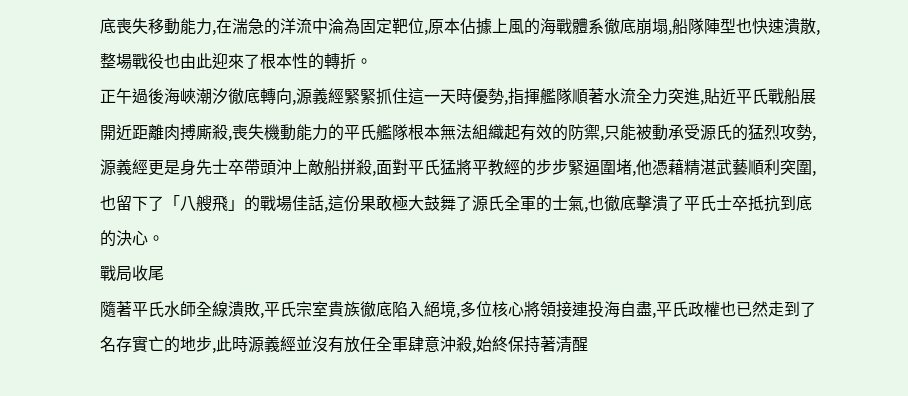底喪失移動能力,在湍急的洋流中淪為固定靶位,原本佔據上風的海戰體系徹底崩塌,船隊陣型也快速潰散,整場戰役也由此迎來了根本性的轉折。
正午過後海峽潮汐徹底轉向,源義經緊緊抓住這一天時優勢,指揮艦隊順著水流全力突進,貼近平氏戰船展開近距離肉搏廝殺,喪失機動能力的平氏艦隊根本無法組織起有效的防禦,只能被動承受源氏的猛烈攻勢,源義經更是身先士卒帶頭沖上敵船拼殺,面對平氏猛將平教經的步步緊逼圍堵,他憑藉精湛武藝順利突圍,也留下了「八艘飛」的戰場佳話,這份果敢極大鼓舞了源氏全軍的士氣,也徹底擊潰了平氏士卒抵抗到底的決心。
戰局收尾
隨著平氏水師全線潰敗,平氏宗室貴族徹底陷入絕境,多位核心將領接連投海自盡,平氏政權也已然走到了名存實亡的地步,此時源義經並沒有放任全軍肆意沖殺,始終保持著清醒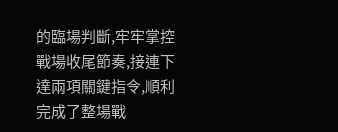的臨場判斷,牢牢掌控戰場收尾節奏,接連下達兩項關鍵指令,順利完成了整場戰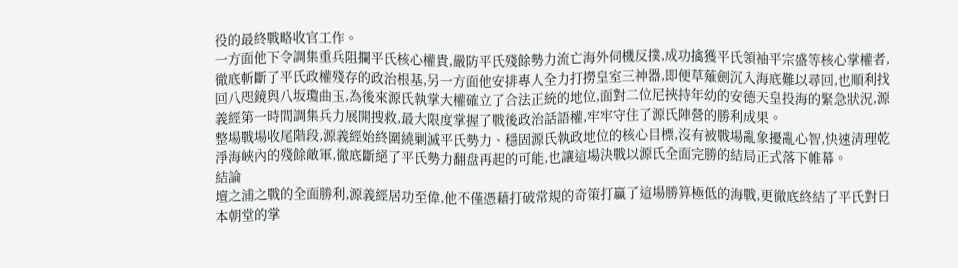役的最終戰略收官工作。
一方面他下令調集重兵阻攔平氏核心權貴,嚴防平氏殘餘勢力流亡海外伺機反撲,成功擒獲平氏領袖平宗盛等核心掌權者,徹底斬斷了平氏政權殘存的政治根基,另一方面他安排專人全力打撈皇室三神器,即便草薙劍沉入海底難以尋回,也順利找回八咫鏡與八坂瓊曲玉,為後來源氏執掌大權確立了合法正統的地位,面對二位尼挾持年幼的安德天皇投海的緊急狀況,源義經第一時間調集兵力展開搜救,最大限度掌握了戰後政治話語權,牢牢守住了源氏陣營的勝利成果。
整場戰場收尾階段,源義經始終圍繞剿滅平氏勢力、穩固源氏執政地位的核心目標,沒有被戰場亂象擾亂心智,快速清理乾淨海峽內的殘餘敵軍,徹底斷絕了平氏勢力翻盘再起的可能,也讓這場決戰以源氏全面完勝的結局正式落下帷幕。
結論
壇之浦之戰的全面勝利,源義經居功至偉,他不僅憑藉打破常規的奇策打贏了這場勝算極低的海戰,更徹底終結了平氏對日本朝堂的掌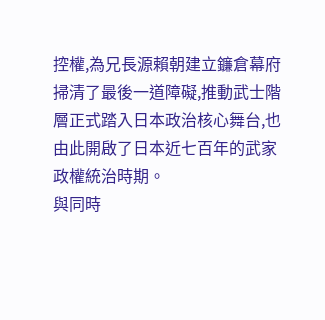控權,為兄長源賴朝建立鐮倉幕府掃清了最後一道障礙,推動武士階層正式踏入日本政治核心舞台,也由此開啟了日本近七百年的武家政權統治時期。
與同時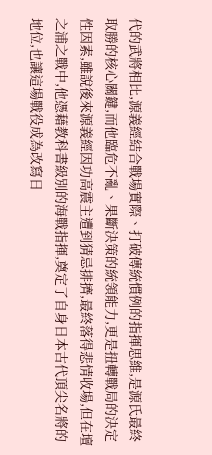代的武將相比,源義經結合戰場實際、打破傳統慣例的指揮思維,是源氏最終取勝的核心關鍵,而他臨危不亂、果斷決策的統領能力,更是扭轉戰局的決定性因素,雖說後來源義經因功高震主遭到猜忌排擠,最終落得悲情收場,但在壇之浦之戰中,他憑藉教科書級別的海戰指揮,奠定了自身日本古代頂尖名將的地位,也讓這場戰役成為改寫日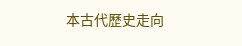本古代歷史走向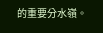的重要分水嶺。